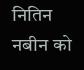नितिन नबीन को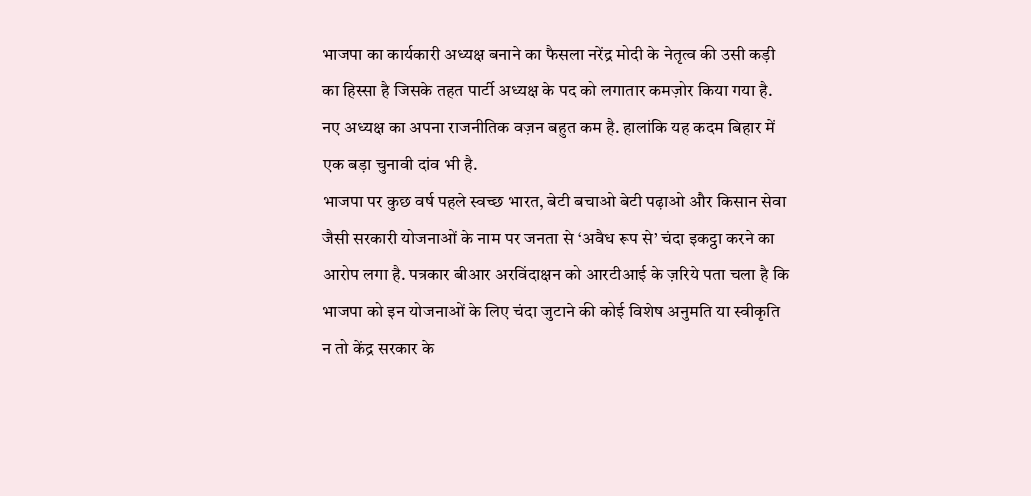भाजपा का कार्यकारी अध्यक्ष बनाने का फैसला नरेंद्र मोदी के नेतृत्व की उसी कड़ी का हिस्सा है जिसके तहत पार्टी अध्यक्ष के पद को लगातार कमज़ोर किया गया है. नए अध्यक्ष का अपना राजनीतिक वज़न बहुत कम है. हालांकि यह कदम बिहार में एक बड़ा चुनावी दांव भी है.
भाजपा पर कुछ वर्ष पहले स्वच्छ भारत, बेटी बचाओ बेटी पढ़ाओ और किसान सेवा जैसी सरकारी योजनाओं के नाम पर जनता से ‘अवैध रूप से’ चंदा इकट्ठा करने का आरोप लगा है. पत्रकार बीआर अरविंदाक्षन को आरटीआई के ज़रिये पता चला है कि भाजपा को इन योजनाओं के लिए चंदा जुटाने की कोई विशेष अनुमति या स्वीकृति न तो केंद्र सरकार के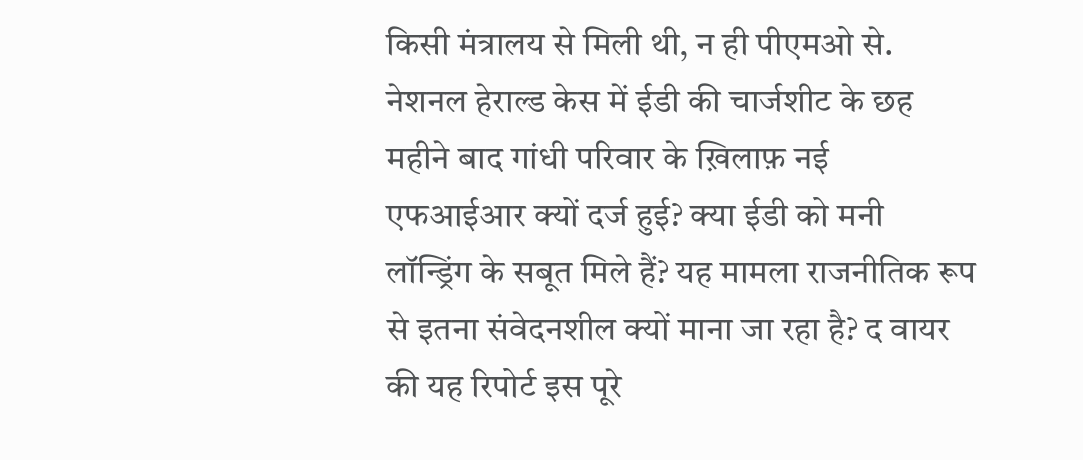किसी मंत्रालय से मिली थी, न ही पीएमओ से.
नेशनल हेराल्ड केस में ईडी की चार्जशीट के छह महीने बाद गांधी परिवार के ख़िलाफ़ नई एफआईआर क्यों दर्ज हुई? क्या ईडी को मनी लॉन्ड्रिंग के सबूत मिले हैं? यह मामला राजनीतिक रूप से इतना संवेदनशील क्यों माना जा रहा है? द वायर की यह रिपोर्ट इस पूरे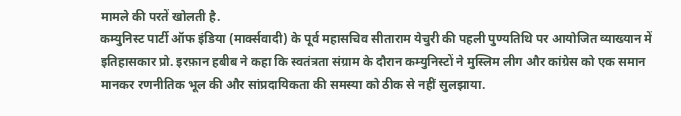मामले की परतें खोलती है.
कम्युनिस्ट पार्टी ऑफ इंडिया (मार्क्सवादी) के पूर्व महासचिव सीताराम येचुरी की पहली पुण्यतिथि पर आयोजित व्याख्यान में इतिहासकार प्रो. इरफ़ान हबीब ने कहा कि स्वतंत्रता संग्राम के दौरान कम्युनिस्टों ने मुस्लिम लीग और कांग्रेस को एक समान मानकर रणनीतिक भूल की और सांप्रदायिकता की समस्या को ठीक से नहीं सुलझाया.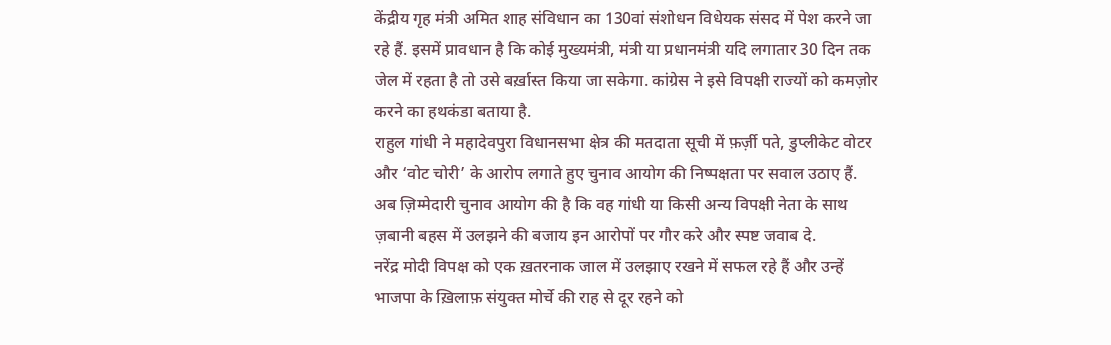केंद्रीय गृह मंत्री अमित शाह संविधान का 130वां संशोधन विधेयक संसद में पेश करने जा रहे हैं. इसमें प्रावधान है कि कोई मुख्यमंत्री, मंत्री या प्रधानमंत्री यदि लगातार 30 दिन तक जेल में रहता है तो उसे बर्ख़ास्त किया जा सकेगा. कांग्रेस ने इसे विपक्षी राज्यों को कमज़ोर करने का हथकंडा बताया है.
राहुल गांधी ने महादेवपुरा विधानसभा क्षेत्र की मतदाता सूची में फ़र्ज़ी पते, डुप्लीकेट वोटर और ‘वोट चोरी’ के आरोप लगाते हुए चुनाव आयोग की निष्पक्षता पर सवाल उठाए हैं. अब ज़िम्मेदारी चुनाव आयोग की है कि वह गांधी या किसी अन्य विपक्षी नेता के साथ ज़बानी बहस में उलझने की बजाय इन आरोपों पर गौर करे और स्पष्ट जवाब दे.
नरेंद्र मोदी विपक्ष को एक ख़तरनाक जाल में उलझाए रखने में सफल रहे हैं और उन्हें भाजपा के ख़िलाफ़ संयुक्त मोर्चे की राह से दूर रहने को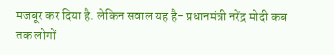मजबूर कर दिया है. लेकिन सवाल यह है- प्रधानमंत्री नरेंद्र मोदी कब तक लोगों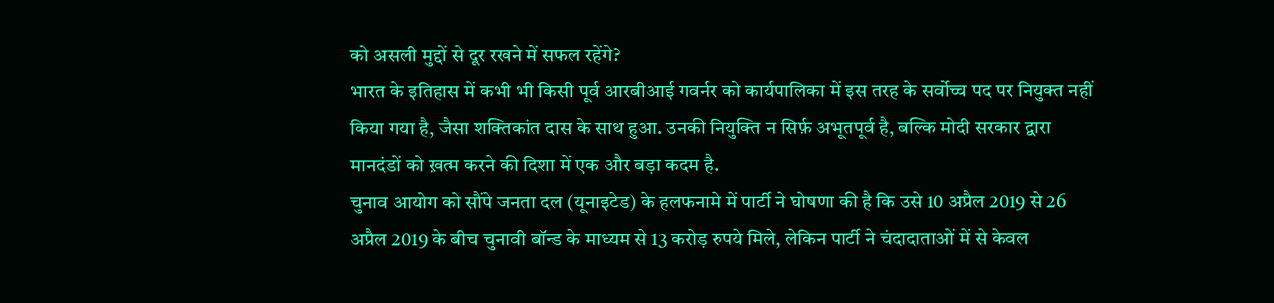को असली मुद्दों से दूर रखने में सफल रहेंगे?
भारत के इतिहास में कभी भी किसी पूर्व आरबीआई गवर्नर को कार्यपालिका में इस तरह के सर्वोच्च पद पर नियुक्त नहीं किया गया है, जैसा शक्तिकांत दास के साथ हुआ. उनकी नियुक्ति न सिर्फ़ अभूतपूर्व है, बल्कि मोदी सरकार द्वारा मानदंडों को ख़त्म करने की दिशा में एक और बड़ा कदम है.
चुनाव आयोग को सौंपे जनता दल (यूनाइटेड) के हलफनामे में पार्टी ने घोषणा की है कि उसे 10 अप्रैल 2019 से 26 अप्रैल 2019 के बीच चुनावी बॉन्ड के माध्यम से 13 करोड़ रुपये मिले, लेकिन पार्टी ने चंदादाताओं में से केवल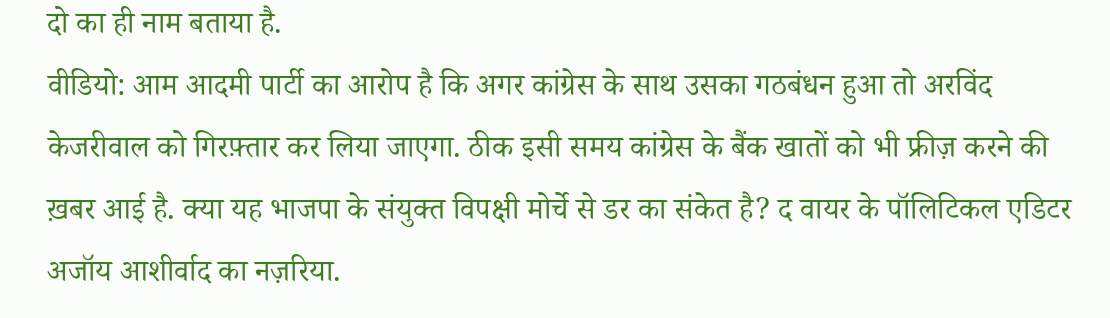दो का ही नाम बताया है.
वीडियो: आम आदमी पार्टी का आरोप है कि अगर कांग्रेस के साथ उसका गठबंधन हुआ तो अरविंद केजरीवाल को गिरफ़्तार कर लिया जाएगा. ठीक इसी समय कांग्रेस के बैंक खातों को भी फ्रीज़ करने की ख़बर आई है. क्या यह भाजपा के संयुक्त विपक्षी मोर्चे से डर का संकेत है? द वायर के पॉलिटिकल एडिटर अजॉय आशीर्वाद का नज़रिया.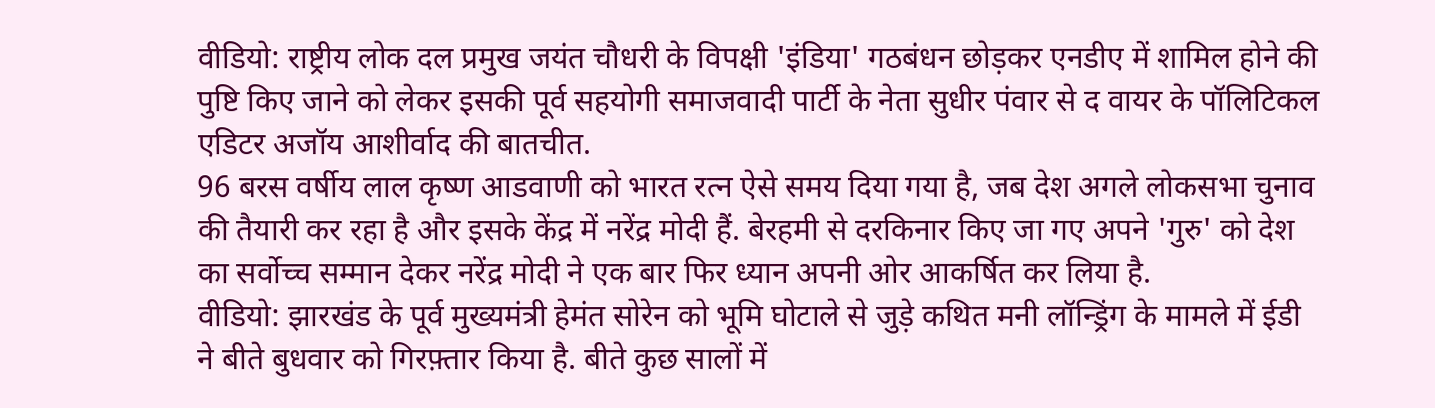वीडियो: राष्ट्रीय लोक दल प्रमुख जयंत चौधरी के विपक्षी 'इंडिया' गठबंधन छोड़कर एनडीए में शामिल होने की पुष्टि किए जाने को लेकर इसकी पूर्व सहयोगी समाजवादी पार्टी के नेता सुधीर पंवार से द वायर के पॉलिटिकल एडिटर अजॉय आशीर्वाद की बातचीत.
96 बरस वर्षीय लाल कृष्ण आडवाणी को भारत रत्न ऐसे समय दिया गया है, जब देश अगले लोकसभा चुनाव की तैयारी कर रहा है और इसके केंद्र में नरेंद्र मोदी हैं. बेरहमी से दरकिनार किए जा गए अपने 'गुरु' को देश का सर्वोच्च सम्मान देकर नरेंद्र मोदी ने एक बार फिर ध्यान अपनी ओर आकर्षित कर लिया है.
वीडियो: झारखंड के पूर्व मुख्यमंत्री हेमंत सोरेन को भूमि घोटाले से जुड़े कथित मनी लॉन्ड्रिंग के मामले में ईडी ने बीते बुधवार को गिरफ़्तार किया है. बीते कुछ सालों में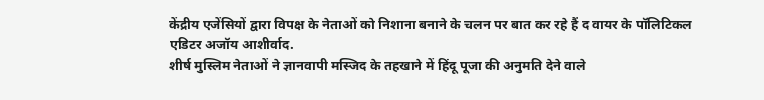केंद्रीय एजेंसियों द्वारा विपक्ष के नेताओं को निशाना बनाने के चलन पर बात कर रहे हैं द वायर के पॉलिटिकल एडिटर अजॉय आशीर्वाद.
शीर्ष मुस्लिम नेताओं ने ज्ञानवापी मस्जिद के तहखाने में हिंदू पूजा की अनुमति देने वाले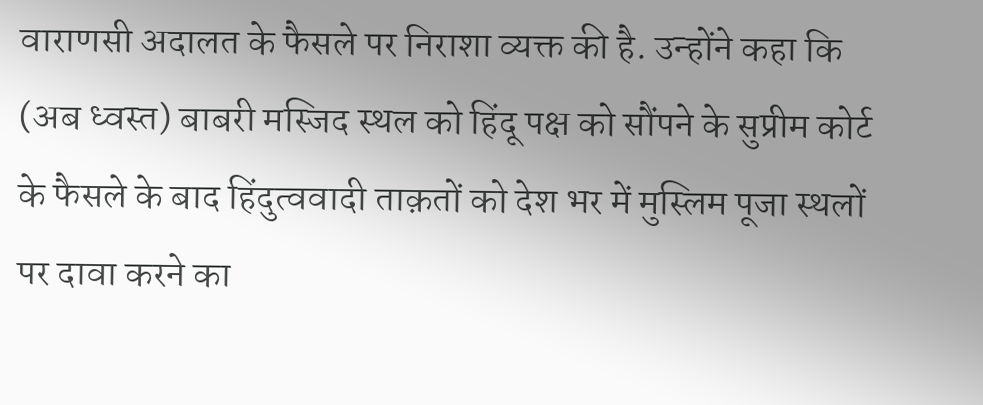वाराणसी अदालत के फैसले पर निराशा व्यक्त की है. उन्होंने कहा कि (अब ध्वस्त) बाबरी मस्जिद स्थल को हिंदू पक्ष को सौंपने के सुप्रीम कोर्ट के फैसले के बाद हिंदुत्ववादी ताक़तों को देश भर में मुस्लिम पूजा स्थलों पर दावा करने का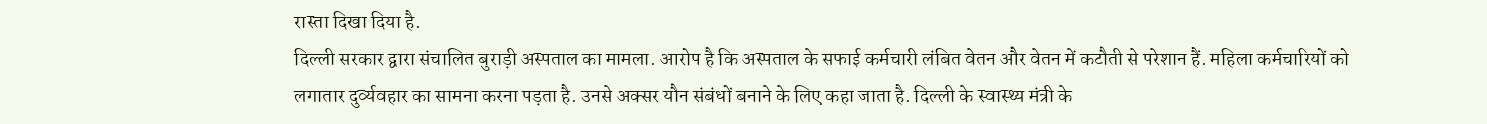रास्ता दिखा दिया है.
दिल्ली सरकार द्वारा संचालित बुराड़ी अस्पताल का मामला. आरोप है कि अस्पताल के सफाई कर्मचारी लंबित वेतन और वेतन में कटौती से परेशान हैं. महिला कर्मचारियों को लगातार दुर्व्यवहार का सामना करना पड़ता है. उनसे अक्सर यौन संबंधों बनाने के लिए कहा जाता है. दिल्ली के स्वास्थ्य मंत्री के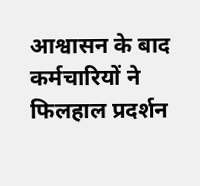आश्वासन के बाद कर्मचारियों ने फिलहाल प्रदर्शन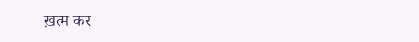ख़त्म कर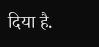दिया है.